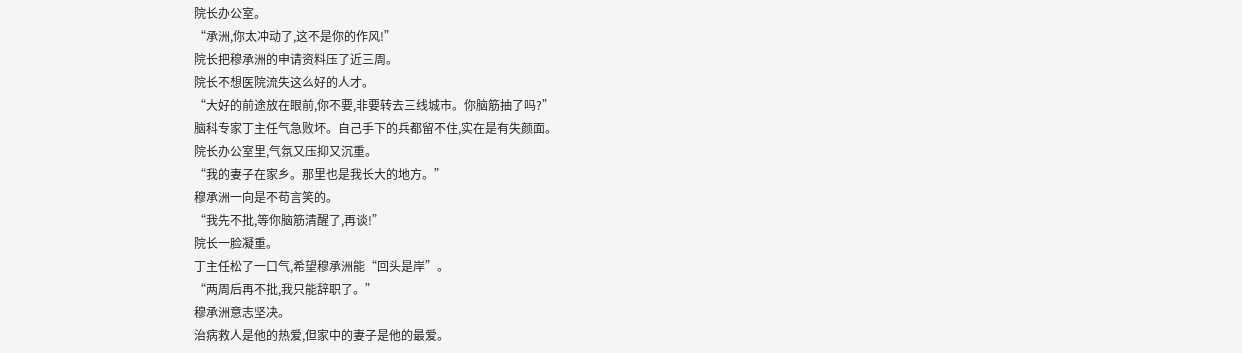院长办公室。
“承洲,你太冲动了,这不是你的作风!”
院长把穆承洲的申请资料压了近三周。
院长不想医院流失这么好的人才。
“大好的前途放在眼前,你不要,非要转去三线城市。你脑筋抽了吗?”
脑科专家丁主任气急败坏。自己手下的兵都留不住,实在是有失颜面。
院长办公室里,气氛又压抑又沉重。
“我的妻子在家乡。那里也是我长大的地方。”
穆承洲一向是不苟言笑的。
“我先不批,等你脑筋清醒了,再谈!”
院长一脸凝重。
丁主任松了一口气,希望穆承洲能“回头是岸”。
“两周后再不批,我只能辞职了。”
穆承洲意志坚决。
治病救人是他的热爱,但家中的妻子是他的最爱。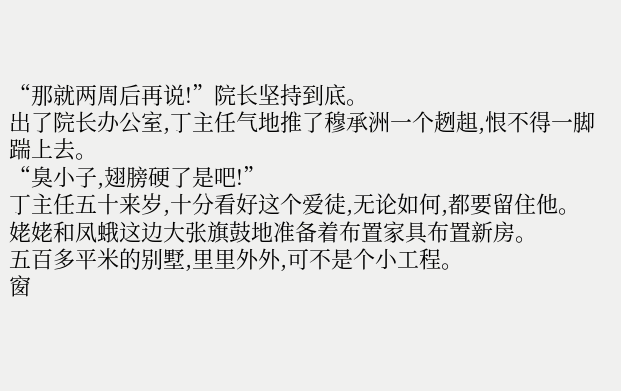“那就两周后再说!”院长坚持到底。
出了院长办公室,丁主任气地推了穆承洲一个趔趄,恨不得一脚踹上去。
“臭小子,翅膀硬了是吧!”
丁主任五十来岁,十分看好这个爱徒,无论如何,都要留住他。
姥姥和凤蛾这边大张旗鼓地准备着布置家具布置新房。
五百多平米的别墅,里里外外,可不是个小工程。
窗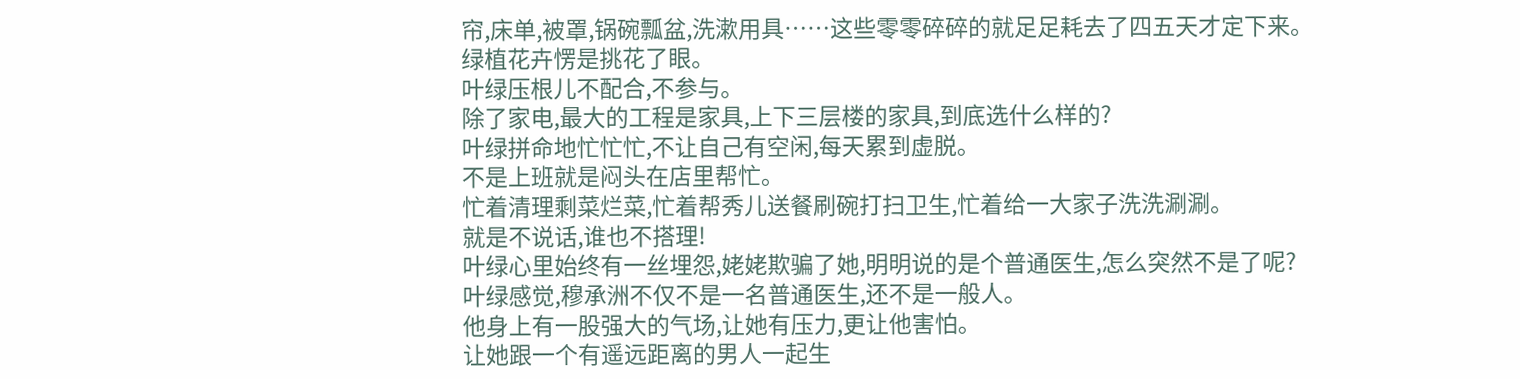帘,床单,被罩,锅碗瓢盆,洗漱用具……这些零零碎碎的就足足耗去了四五天才定下来。
绿植花卉愣是挑花了眼。
叶绿压根儿不配合,不参与。
除了家电,最大的工程是家具,上下三层楼的家具,到底选什么样的?
叶绿拼命地忙忙忙,不让自己有空闲,每天累到虚脱。
不是上班就是闷头在店里帮忙。
忙着清理剩菜烂菜,忙着帮秀儿送餐刷碗打扫卫生,忙着给一大家子洗洗涮涮。
就是不说话,谁也不搭理!
叶绿心里始终有一丝埋怨,姥姥欺骗了她,明明说的是个普通医生,怎么突然不是了呢?
叶绿感觉,穆承洲不仅不是一名普通医生,还不是一般人。
他身上有一股强大的气场,让她有压力,更让他害怕。
让她跟一个有遥远距离的男人一起生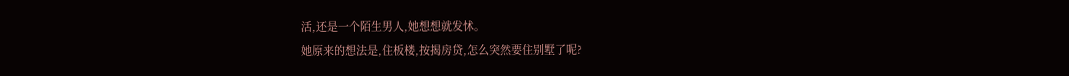活,还是一个陌生男人,她想想就发怵。
她原来的想法是,住板楼,按揭房贷,怎么突然要住别墅了呢?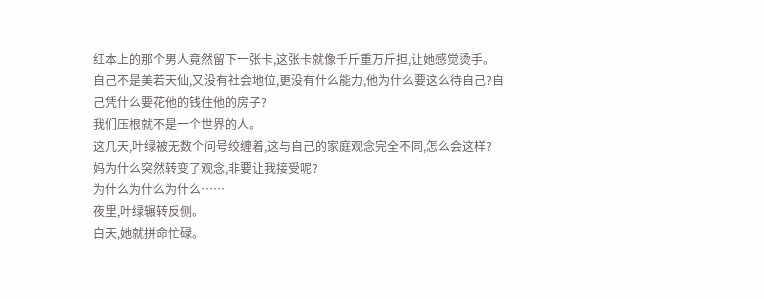红本上的那个男人竟然留下一张卡,这张卡就像千斤重万斤担,让她感觉烫手。
自己不是美若天仙,又没有社会地位,更没有什么能力,他为什么要这么待自己?自己凭什么要花他的钱住他的房子?
我们压根就不是一个世界的人。
这几天,叶绿被无数个问号绞缠着,这与自己的家庭观念完全不同,怎么会这样?
妈为什么突然转变了观念,非要让我接受呢?
为什么为什么为什么……
夜里,叶绿辗转反侧。
白天,她就拼命忙碌。